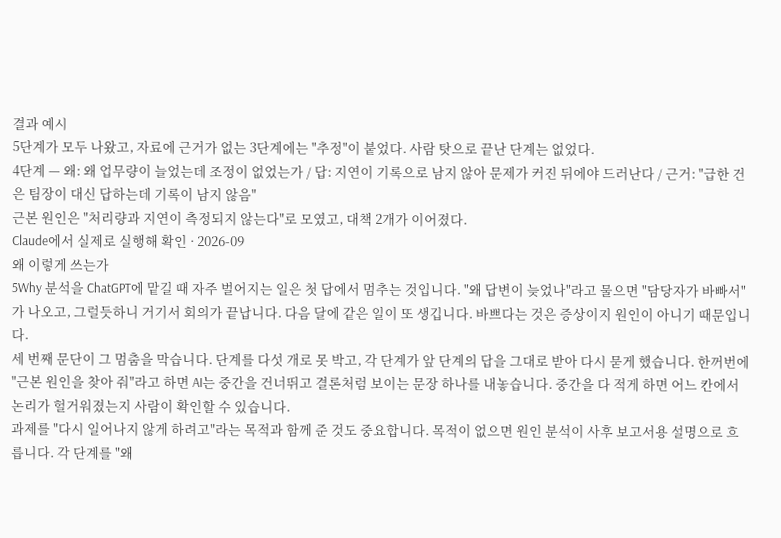결과 예시
5단계가 모두 나왔고, 자료에 근거가 없는 3단계에는 "추정"이 붙었다. 사람 탓으로 끝난 단계는 없었다.
4단계 — 왜: 왜 업무량이 늘었는데 조정이 없었는가 / 답: 지연이 기록으로 남지 않아 문제가 커진 뒤에야 드러난다 / 근거: "급한 건은 팀장이 대신 답하는데 기록이 남지 않음"
근본 원인은 "처리량과 지연이 측정되지 않는다"로 모였고, 대책 2개가 이어졌다.
Claude에서 실제로 실행해 확인 · 2026-09
왜 이렇게 쓰는가
5Why 분석을 ChatGPT에 맡길 때 자주 벌어지는 일은 첫 답에서 멈추는 것입니다. "왜 답변이 늦었나"라고 물으면 "담당자가 바빠서"가 나오고, 그럴듯하니 거기서 회의가 끝납니다. 다음 달에 같은 일이 또 생깁니다. 바쁘다는 것은 증상이지 원인이 아니기 때문입니다.
세 번째 문단이 그 멈춤을 막습니다. 단계를 다섯 개로 못 박고, 각 단계가 앞 단계의 답을 그대로 받아 다시 묻게 했습니다. 한꺼번에 "근본 원인을 찾아 줘"라고 하면 AI는 중간을 건너뛰고 결론처럼 보이는 문장 하나를 내놓습니다. 중간을 다 적게 하면 어느 칸에서 논리가 헐거워졌는지 사람이 확인할 수 있습니다.
과제를 "다시 일어나지 않게 하려고"라는 목적과 함께 준 것도 중요합니다. 목적이 없으면 원인 분석이 사후 보고서용 설명으로 흐릅니다. 각 단계를 "왜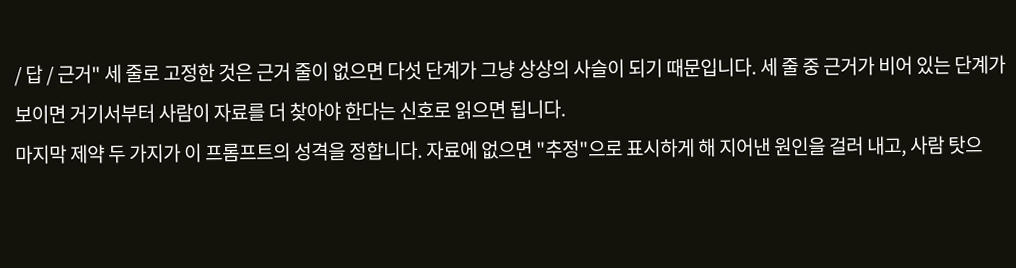/ 답 / 근거" 세 줄로 고정한 것은 근거 줄이 없으면 다섯 단계가 그냥 상상의 사슬이 되기 때문입니다. 세 줄 중 근거가 비어 있는 단계가 보이면 거기서부터 사람이 자료를 더 찾아야 한다는 신호로 읽으면 됩니다.
마지막 제약 두 가지가 이 프롬프트의 성격을 정합니다. 자료에 없으면 "추정"으로 표시하게 해 지어낸 원인을 걸러 내고, 사람 탓으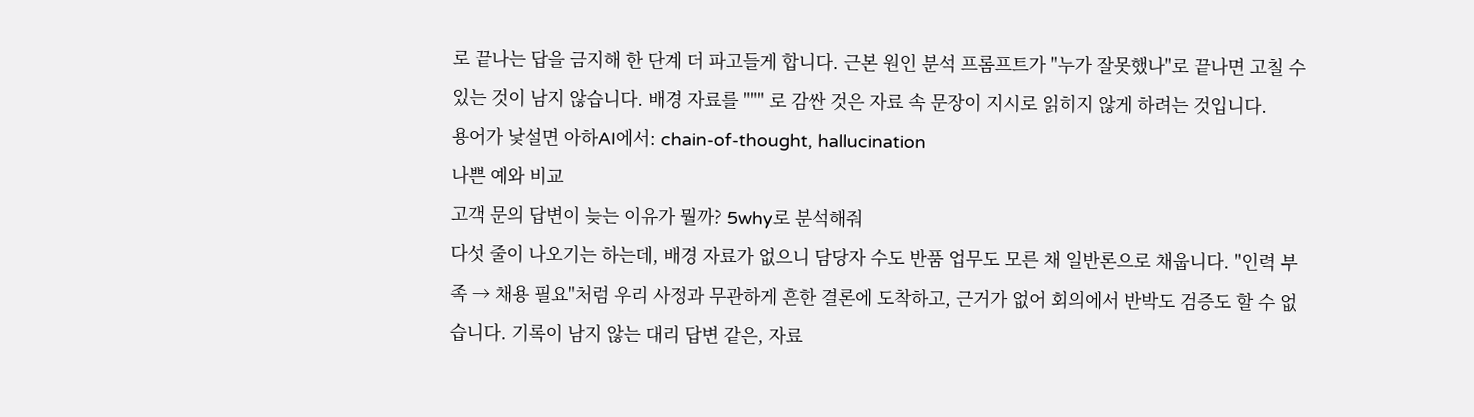로 끝나는 답을 금지해 한 단계 더 파고들게 합니다. 근본 원인 분석 프롬프트가 "누가 잘못했나"로 끝나면 고칠 수 있는 것이 남지 않습니다. 배경 자료를 """ 로 감싼 것은 자료 속 문장이 지시로 읽히지 않게 하려는 것입니다.
용어가 낯설면 아하AI에서: chain-of-thought, hallucination
나쁜 예와 비교
고객 문의 답변이 늦는 이유가 뭘까? 5why로 분석해줘
다섯 줄이 나오기는 하는데, 배경 자료가 없으니 담당자 수도 반품 업무도 모른 채 일반론으로 채웁니다. "인력 부족 → 채용 필요"처럼 우리 사정과 무관하게 흔한 결론에 도착하고, 근거가 없어 회의에서 반박도 검증도 할 수 없습니다. 기록이 남지 않는 대리 답변 같은, 자료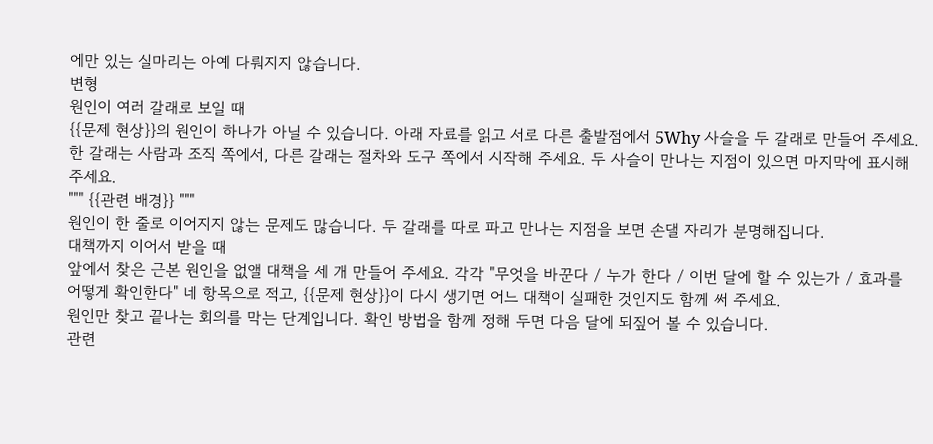에만 있는 실마리는 아예 다뤄지지 않습니다.
변형
원인이 여러 갈래로 보일 때
{{문제 현상}}의 원인이 하나가 아닐 수 있습니다. 아래 자료를 읽고 서로 다른 출발점에서 5Why 사슬을 두 갈래로 만들어 주세요. 한 갈래는 사람과 조직 쪽에서, 다른 갈래는 절차와 도구 쪽에서 시작해 주세요. 두 사슬이 만나는 지점이 있으면 마지막에 표시해 주세요.
""" {{관련 배경}} """
원인이 한 줄로 이어지지 않는 문제도 많습니다. 두 갈래를 따로 파고 만나는 지점을 보면 손댈 자리가 분명해집니다.
대책까지 이어서 받을 때
앞에서 찾은 근본 원인을 없앨 대책을 세 개 만들어 주세요. 각각 "무엇을 바꾼다 / 누가 한다 / 이번 달에 할 수 있는가 / 효과를 어떻게 확인한다" 네 항목으로 적고, {{문제 현상}}이 다시 생기면 어느 대책이 실패한 것인지도 함께 써 주세요.
원인만 찾고 끝나는 회의를 막는 단계입니다. 확인 방법을 함께 정해 두면 다음 달에 되짚어 볼 수 있습니다.
관련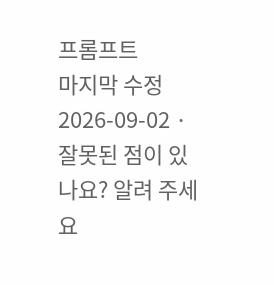프롬프트
마지막 수정 2026-09-02 · 잘못된 점이 있나요? 알려 주세요